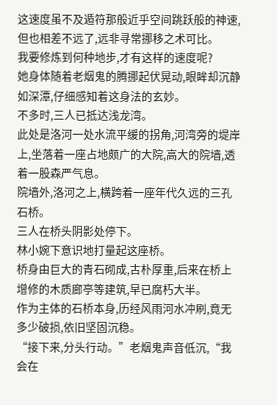这速度虽不及遁符那般近乎空间跳跃般的神速,但也相差不远了,远非寻常挪移之术可比。
我要修炼到何种地步,才有这样的速度呢?
她身体随着老烟鬼的腾挪起伏晃动,眼眸却沉静如深潭,仔细感知着这身法的玄妙。
不多时,三人已抵达浅龙湾。
此处是洛河一处水流平缓的拐角,河湾旁的堤岸上,坐落着一座占地颇广的大院,高大的院墙,透着一股森严气息。
院墙外,洛河之上,横跨着一座年代久远的三孔石桥。
三人在桥头阴影处停下。
林小婉下意识地打量起这座桥。
桥身由巨大的青石砌成,古朴厚重,后来在桥上增修的木质廊亭等建筑,早已腐朽大半。
作为主体的石桥本身,历经风雨河水冲刷,竟无多少破损,依旧坚固沉稳。
“接下来,分头行动。”老烟鬼声音低沉,“我会在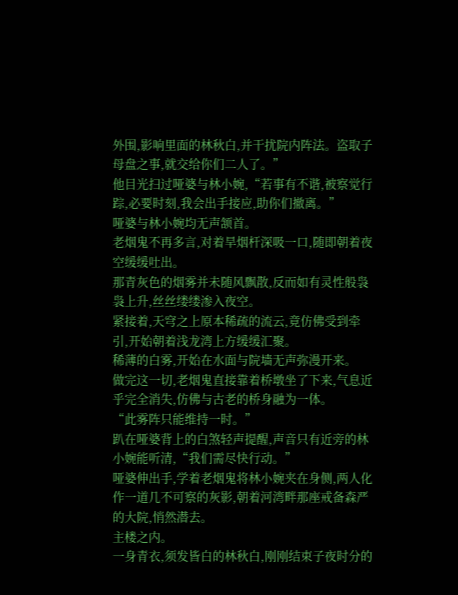外围,影响里面的林秋白,并干扰院内阵法。盗取子母盘之事,就交给你们二人了。”
他目光扫过哑婆与林小婉,“若事有不谐,被察觉行踪,必要时刻,我会出手接应,助你们撤离。”
哑婆与林小婉均无声颔首。
老烟鬼不再多言,对着旱烟杆深吸一口,随即朝着夜空缓缓吐出。
那青灰色的烟雾并未随风飘散,反而如有灵性般袅袅上升,丝丝缕缕渗入夜空。
紧接着,天穹之上原本稀疏的流云,竟仿佛受到牵引,开始朝着浅龙湾上方缓缓汇聚。
稀薄的白雾,开始在水面与院墙无声弥漫开来。
做完这一切,老烟鬼直接靠着桥墩坐了下来,气息近乎完全消失,仿佛与古老的桥身融为一体。
“此雾阵只能维持一时。”
趴在哑婆背上的白煞轻声提醒,声音只有近旁的林小婉能听清,“我们需尽快行动。”
哑婆伸出手,学着老烟鬼将林小婉夹在身侧,两人化作一道几不可察的灰影,朝着河湾畔那座戒备森严的大院,悄然潜去。
主楼之内。
一身青衣,须发皆白的林秋白,刚刚结束子夜时分的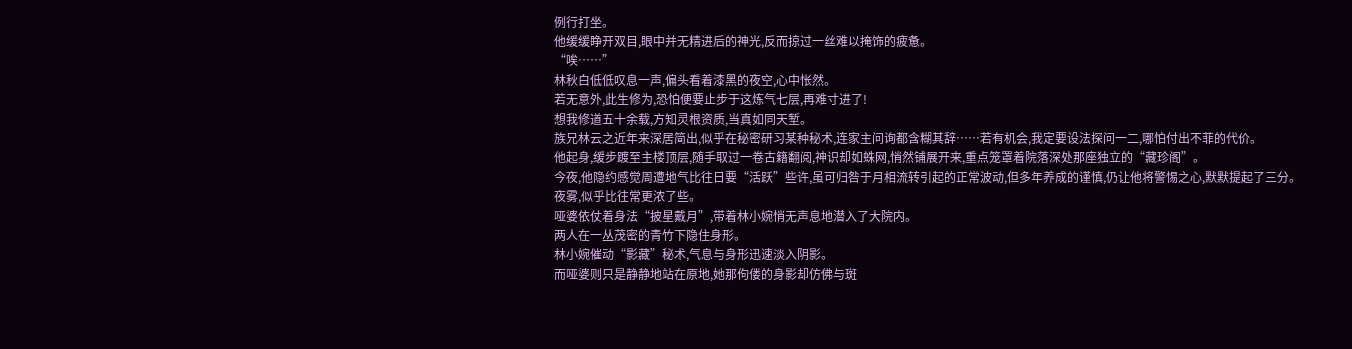例行打坐。
他缓缓睁开双目,眼中并无精进后的神光,反而掠过一丝难以掩饰的疲惫。
“唉……”
林秋白低低叹息一声,偏头看着漆黑的夜空,心中怅然。
若无意外,此生修为,恐怕便要止步于这炼气七层,再难寸进了!
想我修道五十余载,方知灵根资质,当真如同天堑。
族兄林云之近年来深居简出,似乎在秘密研习某种秘术,连家主问询都含糊其辞……若有机会,我定要设法探问一二,哪怕付出不菲的代价。
他起身,缓步踱至主楼顶层,随手取过一卷古籍翻阅,神识却如蛛网,悄然铺展开来,重点笼罩着院落深处那座独立的“藏珍阁”。
今夜,他隐约感觉周遭地气比往日要“活跃”些许,虽可归咎于月相流转引起的正常波动,但多年养成的谨慎,仍让他将警惕之心,默默提起了三分。
夜雾,似乎比往常更浓了些。
哑婆依仗着身法“披星戴月”,带着林小婉悄无声息地潜入了大院内。
两人在一丛茂密的青竹下隐住身形。
林小婉催动“影藏”秘术,气息与身形迅速淡入阴影。
而哑婆则只是静静地站在原地,她那佝偻的身影却仿佛与斑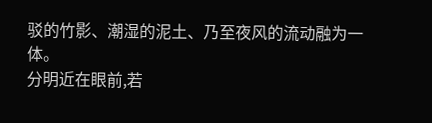驳的竹影、潮湿的泥土、乃至夜风的流动融为一体。
分明近在眼前,若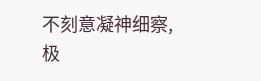不刻意凝神细察,极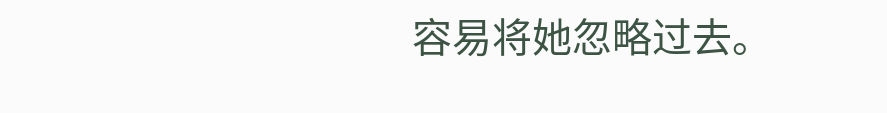容易将她忽略过去。